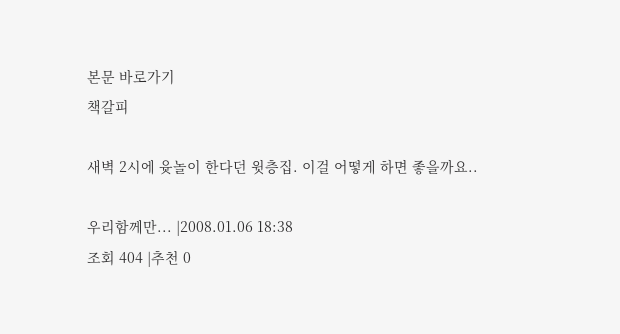본문 바로가기
책갈피

새벽 2시에 윳놀이 한다던 윗층집. 이걸 어떻게 하면 좋을까요..

우리함께만... |2008.01.06 18:38
조회 404 |추천 0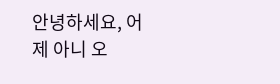안녕하세요, 어제 아니 오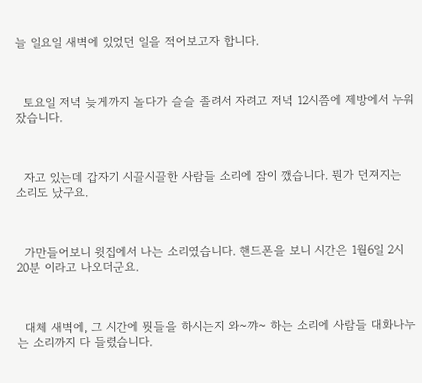늘 일요일 새벽에 있었던 일을 적어보고자 합니다.



  토요일 저녁 늦게까지 놀다가 슬슬 졸려서 자려고 저녁 12시쯤에 제방에서 누워 잤습니다.



  자고 있는데 갑자기 시끌시끌한 사람들 소리에 잠이 깼습니다. 뭔가 던져지는 소리도 났구요.



  가만들어보니 윗집에서 나는 소리였습니다. 핸드폰을 보니 시간은 1월6일 2시 20분 이라고 나오더군요.



  대체 새벽에, 그 시간에 뭣들을 하시는지 와~꺄~ 하는 소리에 사람들 대화나누는 소리까지 다 들렸습니다.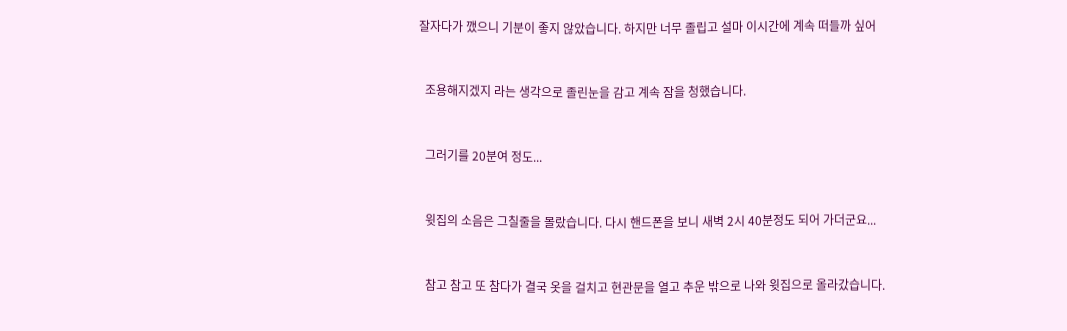잘자다가 깼으니 기분이 좋지 않았습니다. 하지만 너무 졸립고 설마 이시간에 계속 떠들까 싶어



  조용해지겠지 라는 생각으로 졸린눈을 감고 계속 잠을 청했습니다.



  그러기를 20분여 정도...



  윗집의 소음은 그칠줄을 몰랐습니다. 다시 핸드폰을 보니 새벽 2시 40분정도 되어 가더군요...



  참고 참고 또 참다가 결국 옷을 걸치고 현관문을 열고 추운 밖으로 나와 윗집으로 올라갔습니다.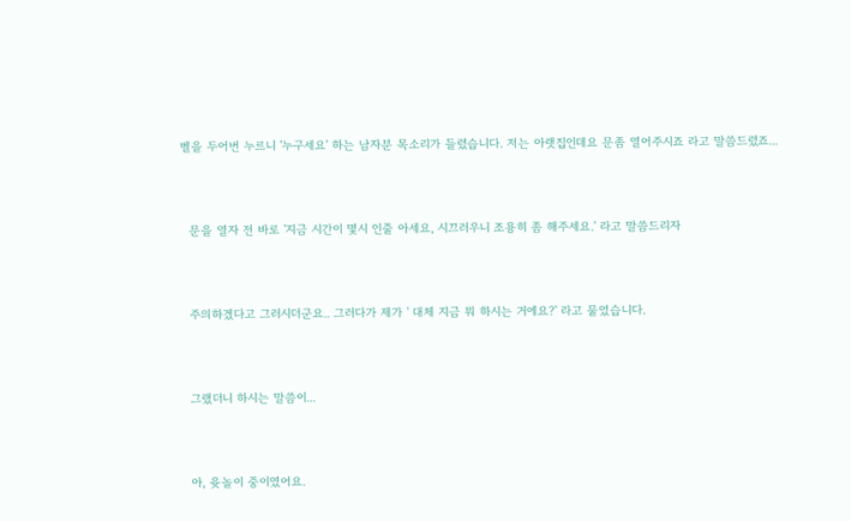벨을 두어번 누르니 '누구세요' 하는 남자분 목소리가 들렸습니다. 저는 아랫집인데요 문좀 열어주시죠 라고 말씀드렸죠...



  문을 열자 전 바로 '지금 시간이 몇시 인줄 아세요, 시끄러우니 조용히 좀 해주세요.' 라고 말씀드리자



  주의하겠다고 그러시더군요.. 그러다가 제가 ' 대체 지금 뭐 하시는 거에요?' 라고 물었습니다.



  그랬더니 하시는 말씀이...



  아, 윳놀이 중이였어요.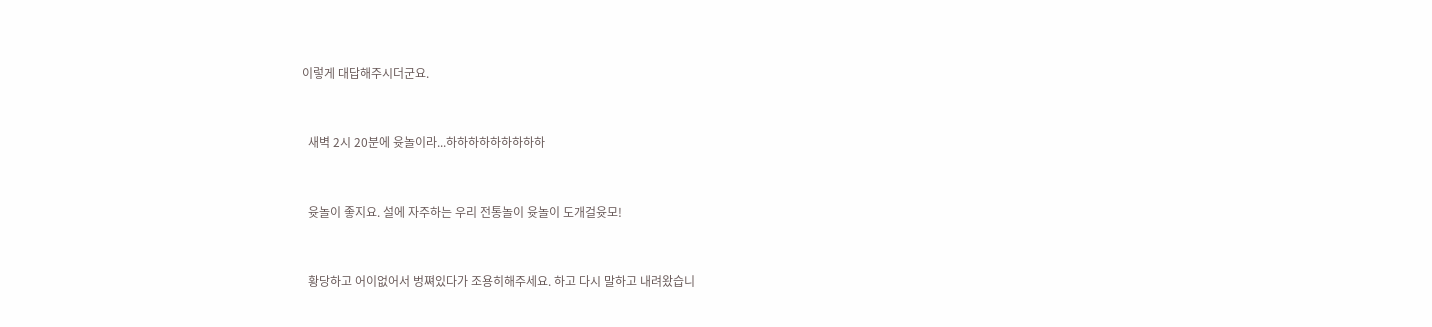이렇게 대답해주시더군요.



  새벽 2시 20분에 윳놀이라...하하하하하하하하하



  윳놀이 좋지요. 설에 자주하는 우리 전통놀이 윳놀이 도개걸윳모!



  황당하고 어이없어서 벙쪄있다가 조용히해주세요. 하고 다시 말하고 내려왔습니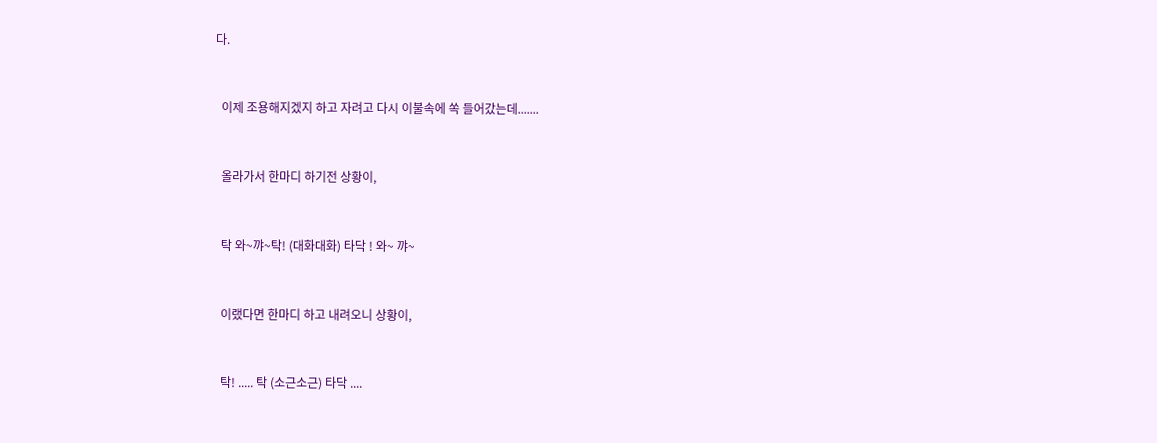다.



  이제 조용해지겠지 하고 자려고 다시 이불속에 쏙 들어갔는데.......



  올라가서 한마디 하기전 상황이,



  탁 와~꺄~탁! (대화대화) 타닥 ! 와~ 꺄~



  이랬다면 한마디 하고 내려오니 상황이,



  탁! ..... 탁 (소근소근) 타닥 ....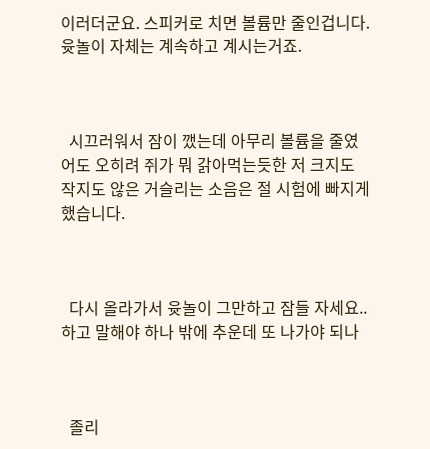이러더군요. 스피커로 치면 볼륨만 줄인겁니다. 윳놀이 자체는 계속하고 계시는거죠.



  시끄러워서 잠이 깼는데 아무리 볼륨을 줄였어도 오히려 쥐가 뭐 갉아먹는듯한 저 크지도 작지도 않은 거슬리는 소음은 절 시험에 빠지게 했습니다.



  다시 올라가서 윳놀이 그만하고 잠들 자세요.. 하고 말해야 하나 밖에 추운데 또 나가야 되나



  졸리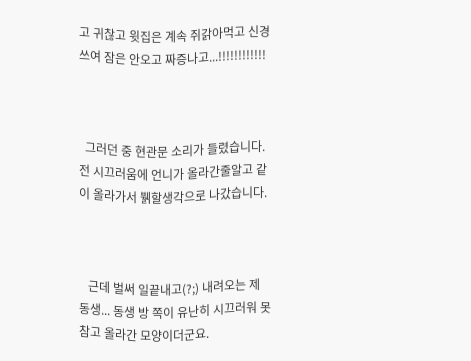고 귀찮고 윗집은 계속 쥐갉아먹고 신경쓰여 잠은 안오고 짜증나고...!!!!!!!!!!!!



  그러던 중 현관문 소리가 들렸습니다. 전 시끄러움에 언니가 올라간줄알고 같이 올라가서 뷁할생각으로 나갔습니다.



   근데 벌써 일끝내고(?;) 내려오는 제 동생... 동생 방 쪽이 유난히 시끄러워 못참고 올라간 모양이더군요.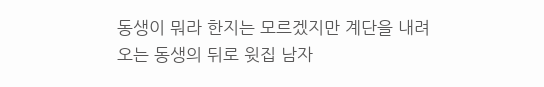동생이 뭐라 한지는 모르겠지만 계단을 내려오는 동생의 뒤로 윗집 남자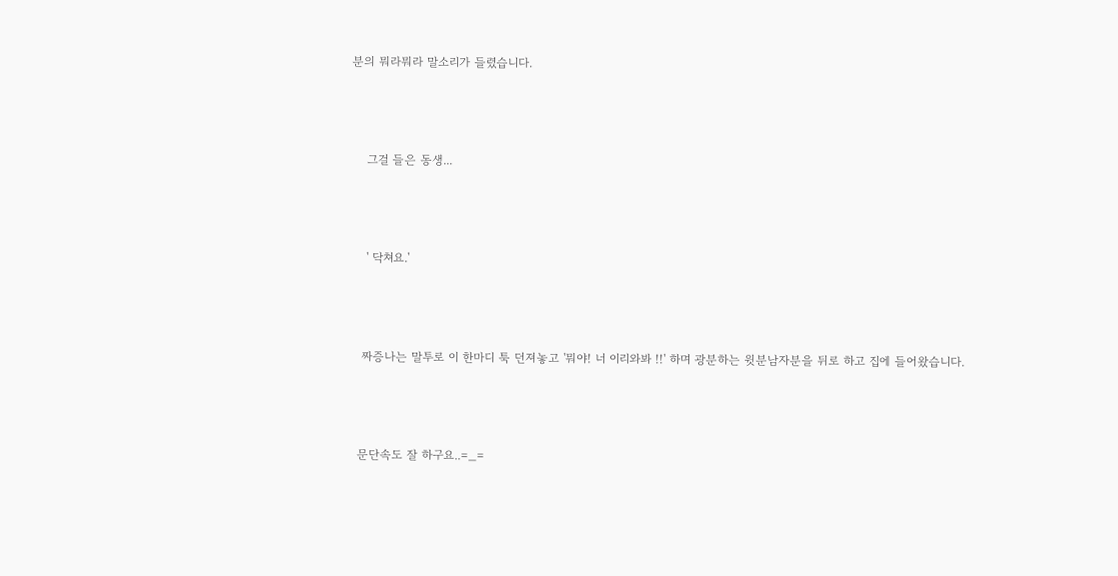분의 뭐라뭐라 말소리가 들렸습니다.



    그걸 들은 동생...



    ' 닥쳐요.'



   짜증나는 말투로 이 한마디 툭 던져놓고 '뭐야! 너 이리와봐 !!' 하며 광분하는 윗분남자분을 뒤로 하고 집에 들어왔습니다.



  문단속도 잘 하구요..=_=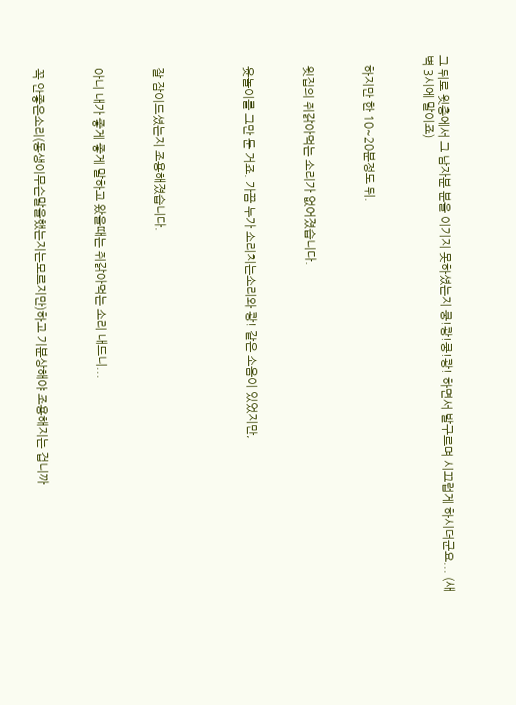그 뒤로 윗층에서 그 남자분 분을 이기지 못하셨는지 쿵!쾅!쿵!쾅! 하면서 발구르며 시끄럽게 하시더군요... (새벽 3시에 말이죠)



   하지만 한 10~20분정도 뒤.



   윗집의 쥐갉아먹는 소리가 없어졌습니다.



   윳놀이를 그만 둔 거죠. 가끔 누가 소리치는소리와 쾅! 같은 소음이 있었지만,





   잘 잠이드셨는지 조용해졌습니다.



   아니 내가 좋게 좋게 말하고 왔을때는 쥐갉아먹는 소리 내드니...



   꼭 안좋은소리(동생이무슨말을했는지는모르지만)하고 기분상해야 조용해지는 겁니까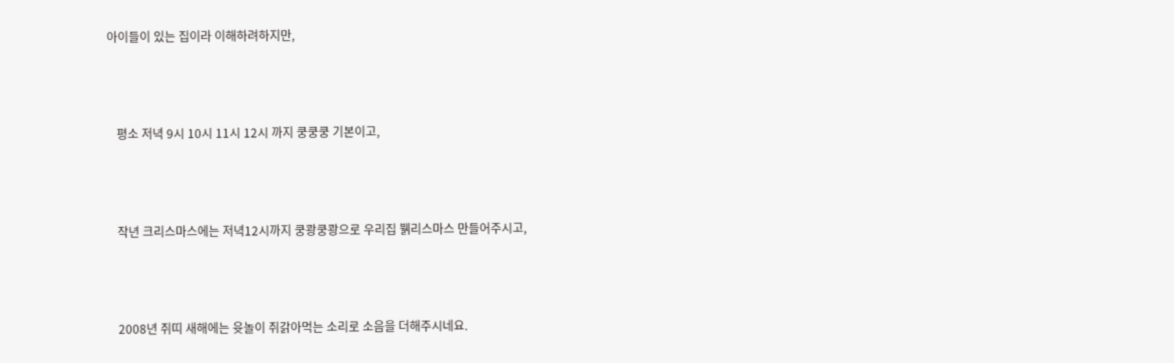아이들이 있는 집이라 이해하려하지만,



   평소 저녁 9시 10시 11시 12시 까지 쿵쿵쿵 기본이고,



   작년 크리스마스에는 저녁12시까지 쿵쾅쿵쾅으로 우리집 뷁리스마스 만들어주시고,



   2008년 쥐띠 새해에는 윳놀이 쥐갉아먹는 소리로 소음을 더해주시네요.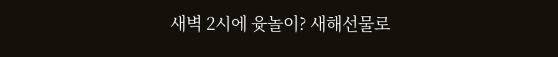새벽 2시에 윳놀이? 새해선물로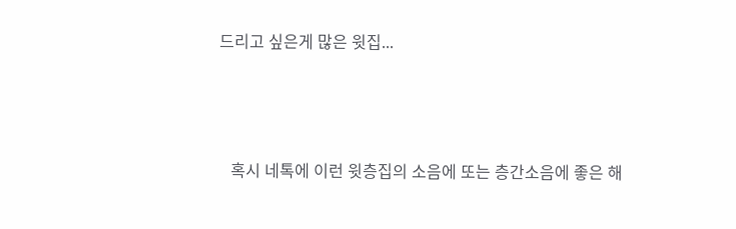드리고 싶은게 많은 윗집...



   혹시 네톡에 이런 윗층집의 소음에 또는 층간소음에 좋은 해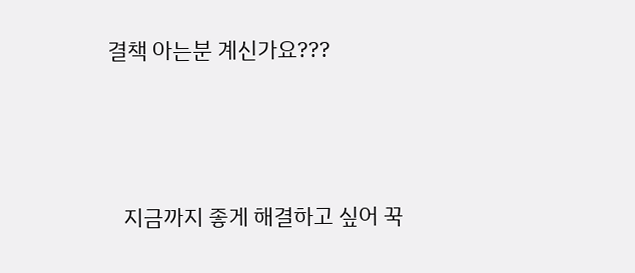결책 아는분 계신가요???



   지금까지 좋게 해결하고 싶어 꾹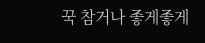꾹 참거나 좋게좋게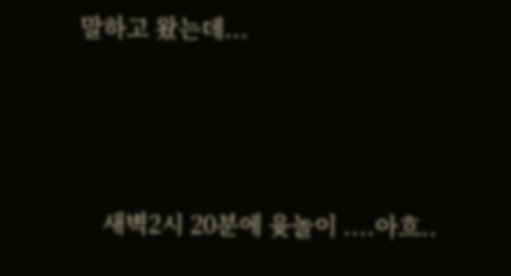말하고 왔는데...



    새벽2시 20분에 윳놀이 ....아흐..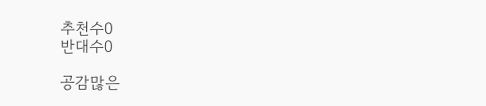추천수0
반대수0

공감많은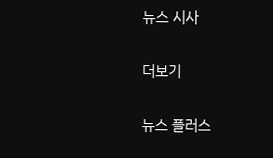뉴스 시사

더보기

뉴스 플러스